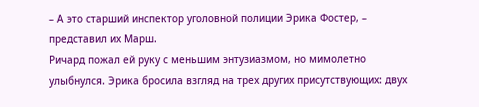– А это старший инспектор уголовной полиции Эрика Фостер, – представил их Марш.
Ричард пожал ей руку с меньшим энтузиазмом, но мимолетно улыбнулся. Эрика бросила взгляд на трех других присутствующих: двух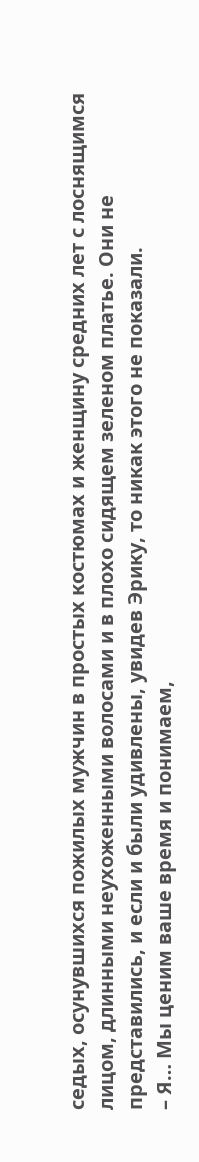седых, осунувшихся пожилых мужчин в простых костюмах и женщину средних лет с лоснящимся лицом, длинными неухоженными волосами и в плохо сидящем зеленом платье. Они не представились, и если и были удивлены, увидев Эрику, то никак этого не показали.
– Я… Мы ценим ваше время и понимаем,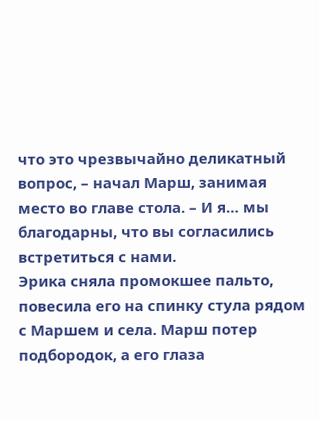что это чрезвычайно деликатный вопрос, – начал Марш, занимая место во главе стола. – И я… мы благодарны, что вы согласились встретиться с нами.
Эрика сняла промокшее пальто, повесила его на спинку стула рядом с Маршем и села. Марш потер подбородок, а его глаза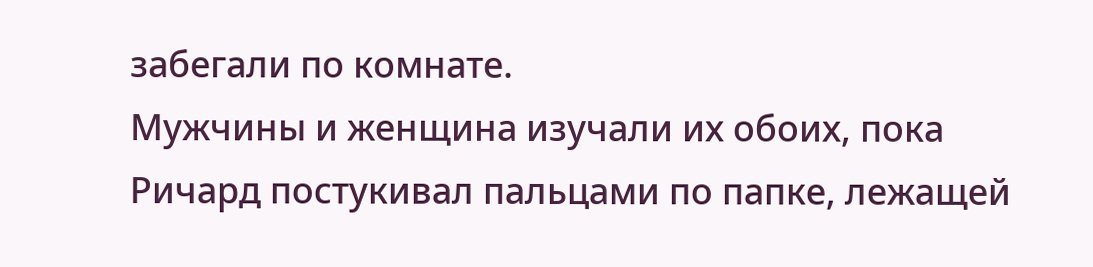забегали по комнате.
Мужчины и женщина изучали их обоих, пока Ричард постукивал пальцами по папке, лежащей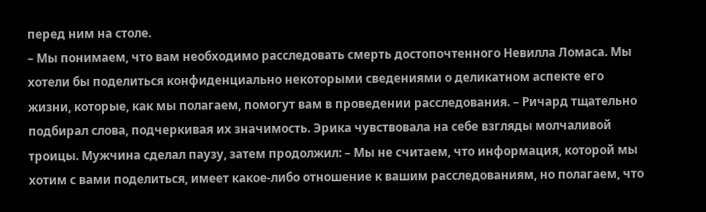перед ним на столе.
– Мы понимаем, что вам необходимо расследовать смерть достопочтенного Невилла Ломаса. Мы хотели бы поделиться конфиденциально некоторыми сведениями о деликатном аспекте его жизни, которые, как мы полагаем, помогут вам в проведении расследования. – Ричард тщательно подбирал слова, подчеркивая их значимость. Эрика чувствовала на себе взгляды молчаливой троицы. Мужчина сделал паузу, затем продолжил: – Мы не считаем, что информация, которой мы хотим с вами поделиться, имеет какое-либо отношение к вашим расследованиям, но полагаем, что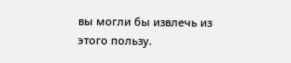вы могли бы извлечь из этого пользу.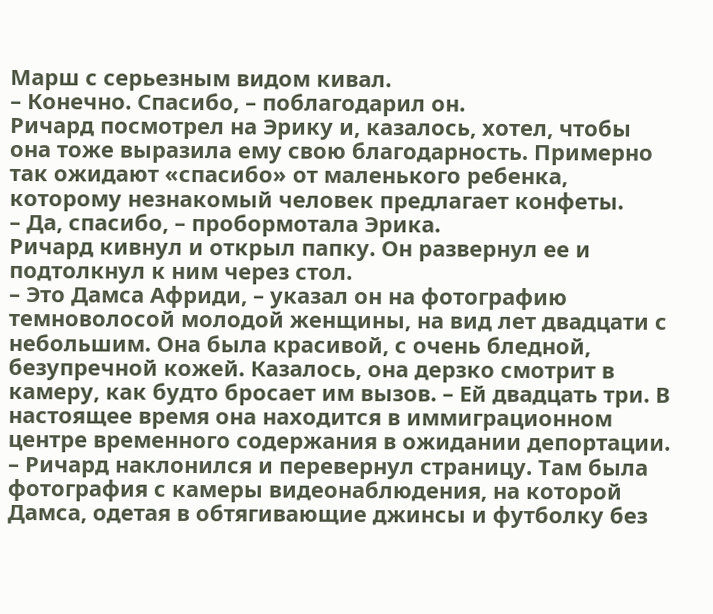Марш с серьезным видом кивал.
– Конечно. Спасибо, – поблагодарил он.
Ричард посмотрел на Эрику и, казалось, хотел, чтобы она тоже выразила ему свою благодарность. Примерно так ожидают «спасибо» от маленького ребенка, которому незнакомый человек предлагает конфеты.
– Да, спасибо, – пробормотала Эрика.
Ричард кивнул и открыл папку. Он развернул ее и подтолкнул к ним через стол.
– Это Дамса Африди, – указал он на фотографию темноволосой молодой женщины, на вид лет двадцати с небольшим. Она была красивой, с очень бледной, безупречной кожей. Казалось, она дерзко смотрит в камеру, как будто бросает им вызов. – Ей двадцать три. В настоящее время она находится в иммиграционном центре временного содержания в ожидании депортации. – Ричард наклонился и перевернул страницу. Там была фотография с камеры видеонаблюдения, на которой Дамса, одетая в обтягивающие джинсы и футболку без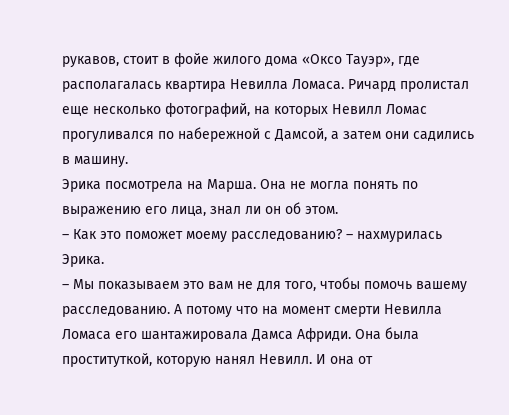рукавов, стоит в фойе жилого дома «Оксо Тауэр», где располагалась квартира Невилла Ломаса. Ричард пролистал еще несколько фотографий, на которых Невилл Ломас прогуливался по набережной с Дамсой, а затем они садились в машину.
Эрика посмотрела на Марша. Она не могла понять по выражению его лица, знал ли он об этом.
– Как это поможет моему расследованию? – нахмурилась Эрика.
– Мы показываем это вам не для того, чтобы помочь вашему расследованию. А потому что на момент смерти Невилла Ломаса его шантажировала Дамса Африди. Она была проституткой, которую нанял Невилл. И она от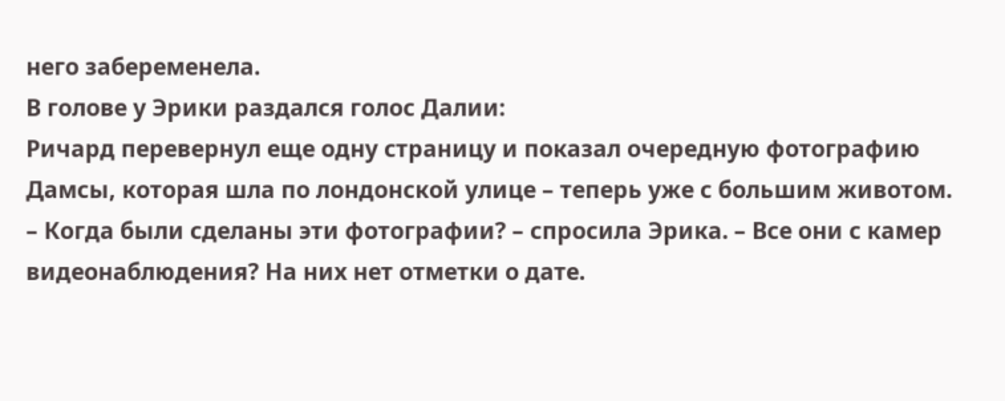него забеременела.
В голове у Эрики раздался голос Далии:
Ричард перевернул еще одну страницу и показал очередную фотографию Дамсы, которая шла по лондонской улице – теперь уже с большим животом.
– Когда были сделаны эти фотографии? – спросила Эрика. – Все они с камер видеонаблюдения? На них нет отметки о дате.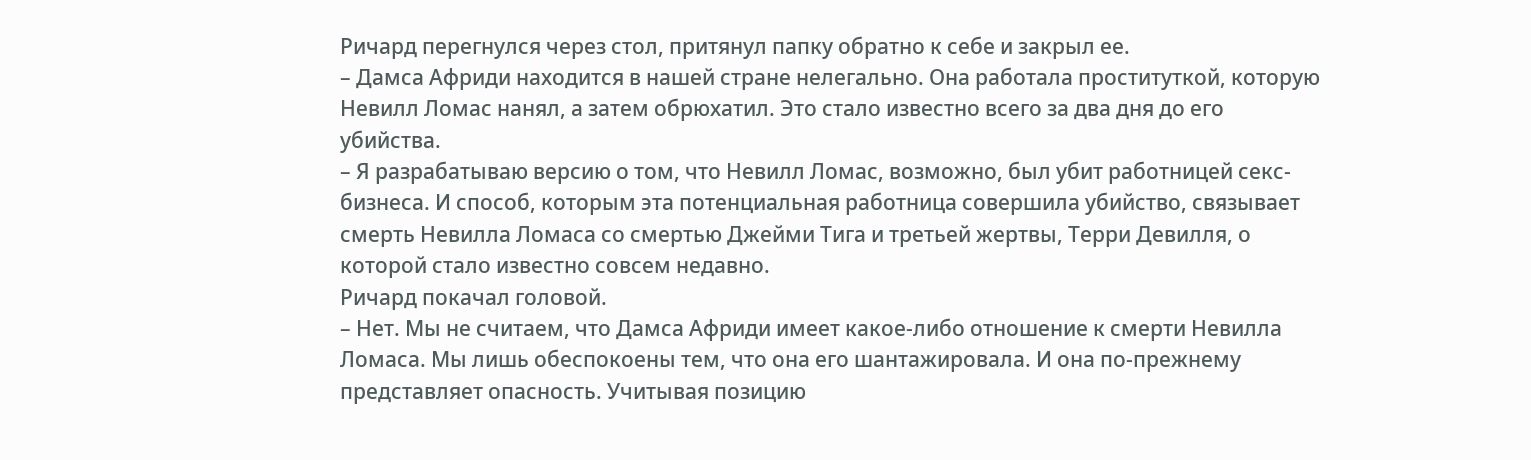Ричард перегнулся через стол, притянул папку обратно к себе и закрыл ее.
– Дамса Африди находится в нашей стране нелегально. Она работала проституткой, которую Невилл Ломас нанял, а затем обрюхатил. Это стало известно всего за два дня до его убийства.
– Я разрабатываю версию о том, что Невилл Ломас, возможно, был убит работницей секс-бизнеса. И способ, которым эта потенциальная работница совершила убийство, связывает смерть Невилла Ломаса со смертью Джейми Тига и третьей жертвы, Терри Девилля, о которой стало известно совсем недавно.
Ричард покачал головой.
– Нет. Мы не считаем, что Дамса Африди имеет какое-либо отношение к смерти Невилла Ломаса. Мы лишь обеспокоены тем, что она его шантажировала. И она по-прежнему представляет опасность. Учитывая позицию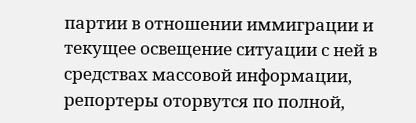партии в отношении иммиграции и текущее освещение ситуации с ней в средствах массовой информации, репортеры оторвутся по полной,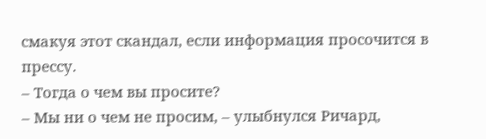смакуя этот скандал, если информация просочится в прессу.
– Тогда о чем вы просите?
– Мы ни о чем не просим, – улыбнулся Ричард,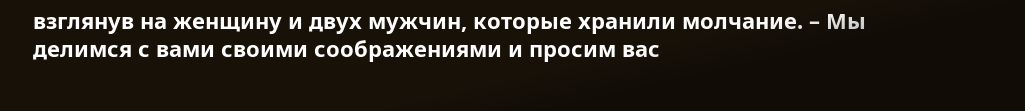взглянув на женщину и двух мужчин, которые хранили молчание. – Мы делимся с вами своими соображениями и просим вас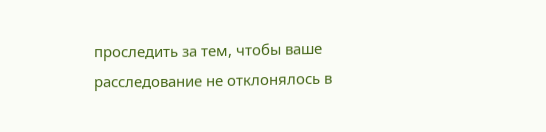проследить за тем, чтобы ваше расследование не отклонялось в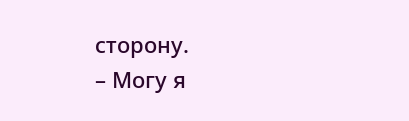сторону.
– Могу я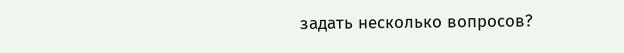задать несколько вопросов?